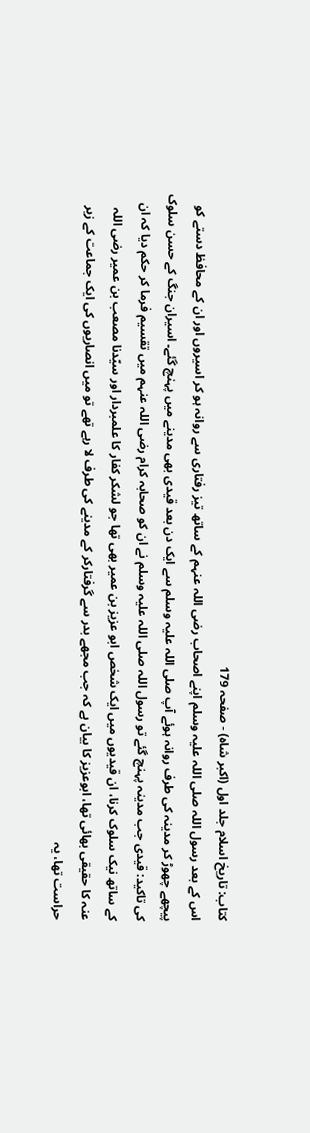کتاب: تاریخ اسلام جلد اول (اکبر شاہ) - صفحہ 179
اس کے بعد رسول اللہ صلی اللہ علیہ وسلم اپنے اصحاب رضی اللہ عنہم کے ساتھ تیز رفتاری سے روانہ ہو کر اسیروں اور ان کے محافظ دستے کو پیچھے چھوڑ کر مدینہ کی طرف روانہ ہوئے آپ صلی اللہ علیہ وسلم سے ایک دن بعد قیدی بھی مدینے میں پہنچ گئے۔ اسیران جنگ کے حسن سلوک کی تاکید: قیدی جب مدینہ پہنچ گئے تو رسول اللہ صلی اللہ علیہ وسلم نے ان کو صحابہ کرام رضی اللہ عنہم میں تقسیم فرما کر حکم دیا کہ ان کے ساتھ نیک سلوک کرنا، ان قیدیوں میں ایک شخص ابو عزیز بن عمیر بھی تھا جو لشکر کفار کا علمبردار اور سیّدنا مصعب بن عمیر رضی اللہ عنہ کا حقیقی بھائی تھا، ابوعزیز کا بیان ہے کہ جب مجھے بدر سے گرفتارکر کے مدینے کی طرف لا رہے تھے تو میں انصاریوں کی ایک جماعت کے زیر حراست تھا، یہ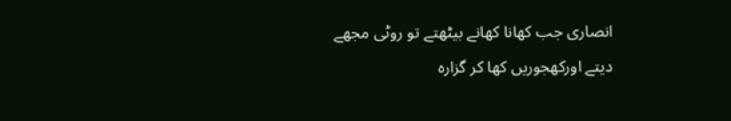انصاری جب کھانا کھانے بیٹھتے تو روٹی مجھے دیتے اورکھجوریں کھا کر گزارہ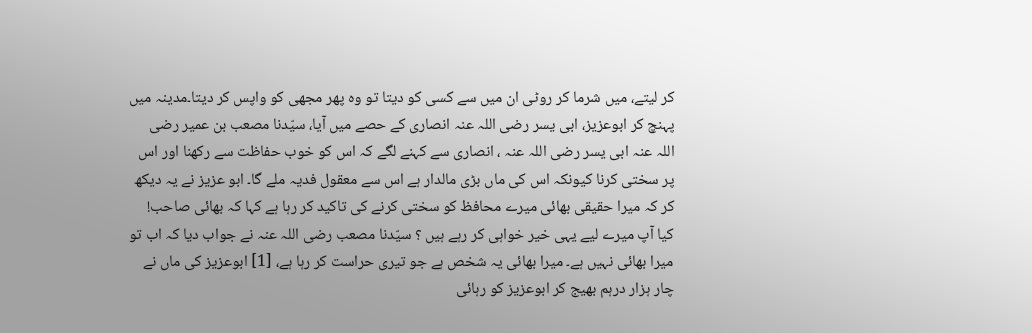کر لیتے، میں شرما کر روٹی ان میں سے کسی کو دیتا تو وہ پھر مجھی کو واپس کر دیتا۔مدینہ میں پہنچ کر ابوعزیز، ابی یسر رضی اللہ عنہ انصاری کے حصے میں آیا، سیّدنا مصعب بن عمیر رضی اللہ عنہ ابی یسر رضی اللہ عنہ ، انصاری سے کہنے لگے کہ اس کو خوب حفاظت سے رکھنا اور اس پر سختی کرنا کیونکہ اس کی ماں بڑی مالدار ہے اس سے معقول فدیہ ملے گا۔ ابو عزیز نے یہ دیکھ کر کہ میرا حقیقی بھائی میرے محافظ کو سختی کرنے کی تاکید کر رہا ہے کہا کہ بھائی صاحب! کیا آپ میرے لیے یہی خیر خواہی کر رہے ہیں ؟ سیّدنا مصعب رضی اللہ عنہ نے جواب دیا کہ اب تو میرا بھائی نہیں ہے۔ میرا بھائی یہ شخص ہے جو تیری حراست کر رہا ہے، [1] ابوعزیز کی ماں نے چار ہزار درہم بھیج کر ابوعزیز کو رہائی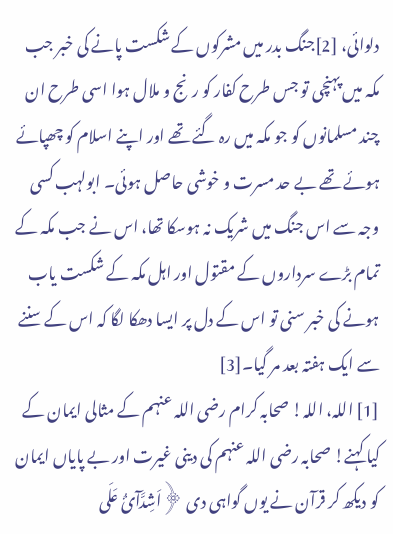دلوائی، [2]جنگ بدر میں مشرکوں کے شکست پانے کی خبر جب مکہ میں پہنچی تو جس طرح کفار کو رنج و ملال ہوا اسی طرح ان چند مسلمانوں کو جو مکہ میں رہ گئے تھے اور اپنے اسلام کو چھپائے ہوئے تھے بے حد مسرت و خوشی حاصل ہوئی۔ ابولہب کسی وجہ سے اس جنگ میں شریک نہ ہوسکا تھا، اس نے جب مکہ کے تمام بڑے سرداروں کے مقتول اور اہل مکہ کے شکست یاب ہونے کی خبر سنی تو اس کے دل پر ایسا دھکا لگا کہ اس کے سننے سے ایک ہفتہ بعد مر گیا۔[3]
[1] اللہ، اللہ! صحابہ کرام رضی اللہ عنہم کے مثالی ایمان کے کیا کہنے! صحابہ رضی اللہ عنہم کی دینی غیرت اور بے پایاں ایمان کو دیکھ کر قرآن نے یوں گواہی دی ﴿اَشِدَّآئُ عَلَی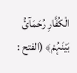الْکُفَّارِ رُحَمَآئُ بَیْنَہُمْ﴾ (الفتح :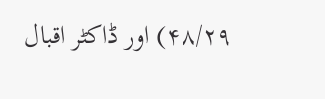۴۸/۲۹) اور ڈاکٹر اقبال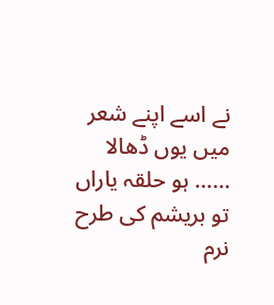نے اسے اپنے شعر میں یوں ڈھالا …… ہو حلقہ یاراں تو بریشم کی طرح نرم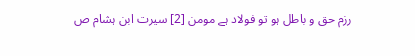رزم حق و باطل ہو تو فولاد ہے مومن [2] سیرت ابن ہشام ص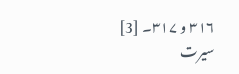۳۱۶ و ۳۱۷۔ [3] سیرت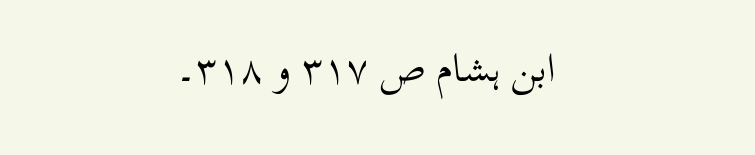ابن ہشام ص ۳۱۷ و ۳۱۸۔